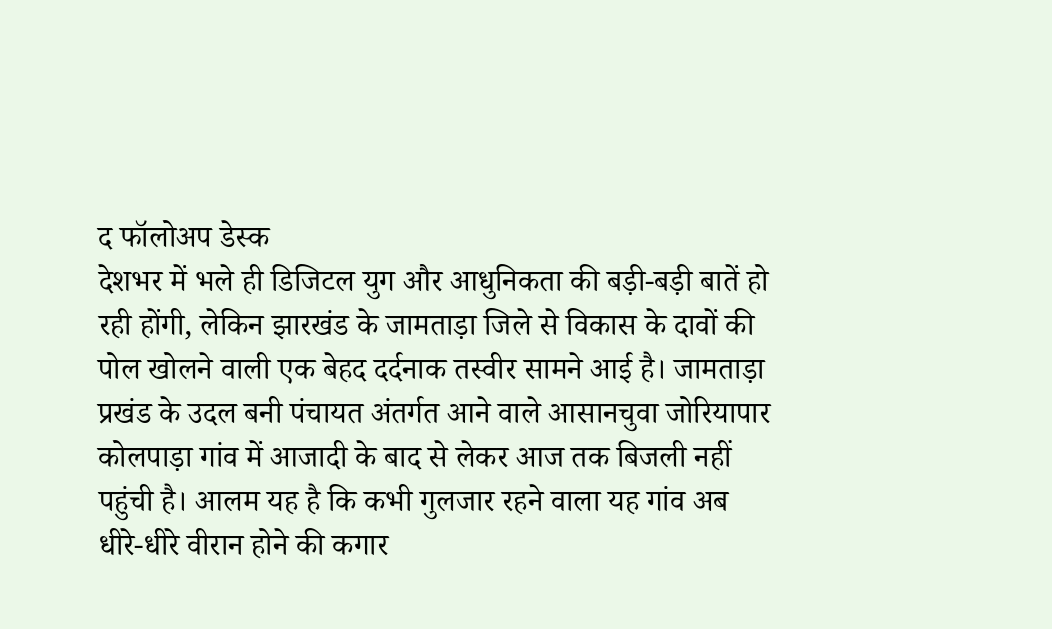द फॉलोअप डेस्क
देशभर में भले ही डिजिटल युग और आधुनिकता की बड़ी-बड़ी बातें हो रही होंगी, लेकिन झारखंड के जामताड़ा जिले से विकास के दावों की पोल खोलने वाली एक बेहद दर्दनाक तस्वीर सामने आई है। जामताड़ा प्रखंड के उदल बनी पंचायत अंतर्गत आने वाले आसानचुवा जोरियापार कोलपाड़ा गांव में आजादी के बाद से लेकर आज तक बिजली नहीं पहुंची है। आलम यह है कि कभी गुलजार रहने वाला यह गांव अब धीरे-धीरे वीरान होने की कगार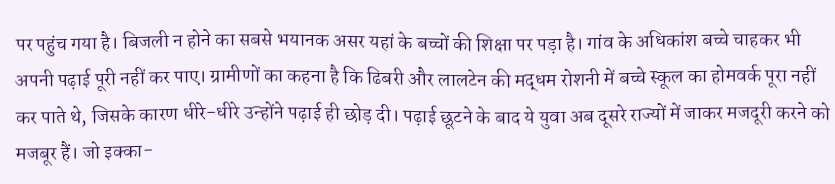पर पहुंच गया है। बिजली न होने का सबसे भयानक असर यहां के बच्चों की शिक्षा पर पड़ा है। गांव के अधिकांश बच्चे चाहकर भी अपनी पढ़ाई पूरी नहीं कर पाए। ग्रामीणों का कहना है कि ढिबरी और लालटेन की मद्धम रोशनी में बच्चे स्कूल का होमवर्क पूरा नहीं कर पाते थे, जिसके कारण धीरे-धीरे उन्होंने पढ़ाई ही छोड़ दी। पढ़ाई छूटने के बाद ये युवा अब दूसरे राज्यों में जाकर मजदूरी करने को मजबूर हैं। जो इक्का-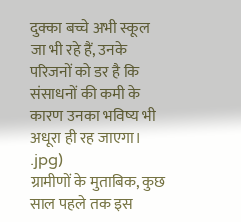दुक्का बच्चे अभी स्कूल जा भी रहे हैं, उनके परिजनों को डर है कि संसाधनों की कमी के कारण उनका भविष्य भी अधूरा ही रह जाएगा।
.jpg)
ग्रामीणों के मुताबिक, कुछ साल पहले तक इस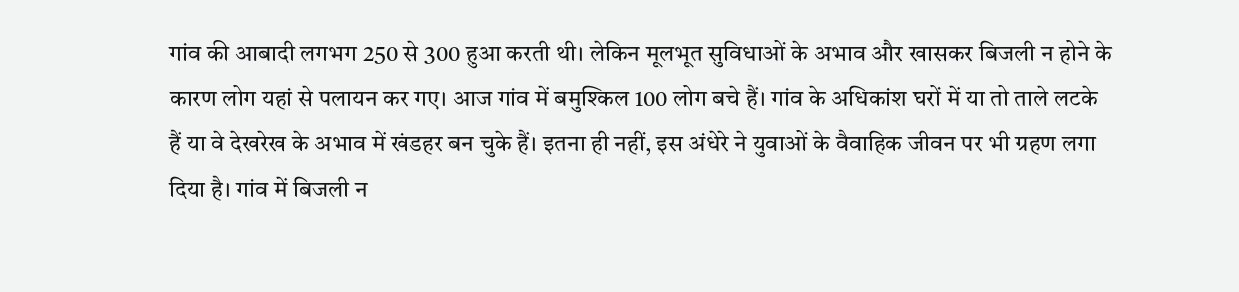गांव की आबादी लगभग 250 से 300 हुआ करती थी। लेकिन मूलभूत सुविधाओं के अभाव और खासकर बिजली न होने के कारण लोग यहां से पलायन कर गए। आज गांव में बमुश्किल 100 लोग बचे हैं। गांव के अधिकांश घरों में या तो ताले लटके हैं या वे देखरेख के अभाव में खंडहर बन चुके हैं। इतना ही नहीं, इस अंधेरे ने युवाओं के वैवाहिक जीवन पर भी ग्रहण लगा दिया है। गांव में बिजली न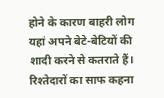होने के कारण बाहरी लोग यहां अपने बेटे-बेटियों की शादी करने से कतराते हैं। रिश्तेदारों का साफ कहना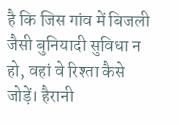है कि जिस गांव में बिजली जैसी बुनियादी सुविधा न हो, वहां वे रिश्ता कैसे जोड़ें। हैरानी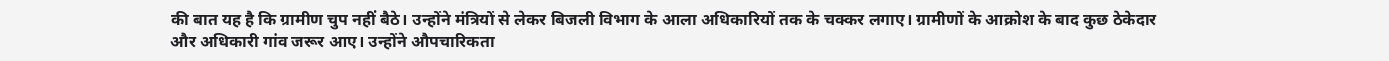की बात यह है कि ग्रामीण चुप नहीं बैठे। उन्होंने मंत्रियों से लेकर बिजली विभाग के आला अधिकारियों तक के चक्कर लगाए। ग्रामीणों के आक्रोश के बाद कुछ ठेकेदार और अधिकारी गांव जरूर आए। उन्होंने औपचारिकता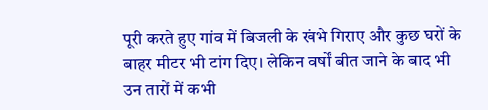पूरी करते हुए गांव में बिजली के खंभे गिराए और कुछ घरों के बाहर मीटर भी टांग दिए। लेकिन वर्षों बीत जाने के बाद भी उन तारों में कभी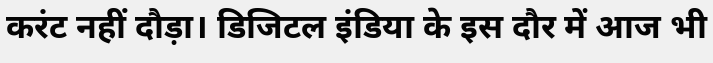करंट नहीं दौड़ा। डिजिटल इंडिया के इस दौर में आज भी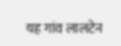यह गांव लालटेन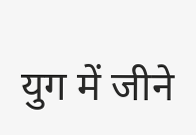युग में जीने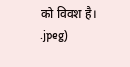को विवश है।
.jpeg)